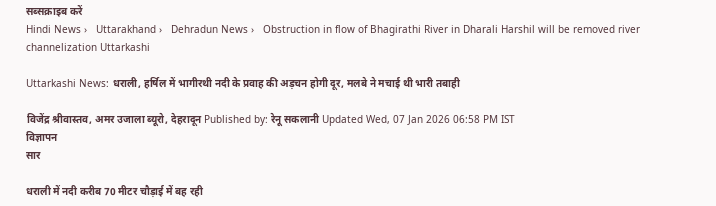सब्सक्राइब करें
Hindi News ›   Uttarakhand ›   Dehradun News ›   Obstruction in flow of Bhagirathi River in Dharali Harshil will be removed river channelization Uttarkashi

Uttarkashi News: धराली, हर्षिल में भागीरथी नदी के प्रवाह की अड़चन होगी दूर, मलबे ने मचाई थी भारी तबाही

विजेंद्र श्रीवास्तव, अमर उजाला ब्यूरो, देहरादून Published by: रेनू सकलानी Updated Wed, 07 Jan 2026 06:58 PM IST
विज्ञापन
सार

धराली में नदी करीब 70 मीटर चौड़ाई में बह रही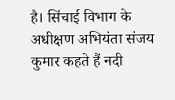है। सिंचाई विभाग के अधीक्षण अभियंता संजय कुमार कहते हैं नदी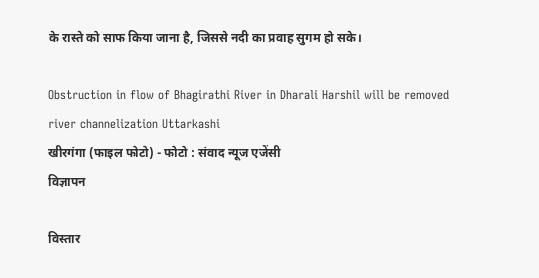के रास्ते को साफ किया जाना है, जिससे नदी का प्रवाह सुगम हो सके।

Obstruction in flow of Bhagirathi River in Dharali Harshil will be removed river channelization Uttarkashi
खीरगंगा (फाइल फोटो) - फोटो : संवाद न्यूज एजेंसी
विज्ञापन

विस्तार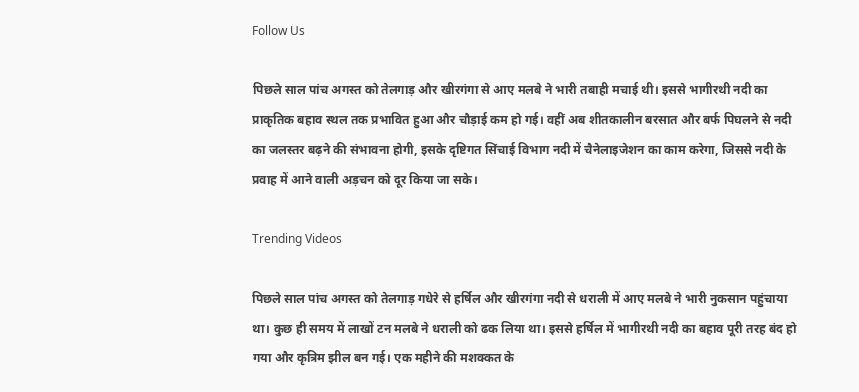Follow Us

पिछले साल पांच अगस्त को तेलगाड़ और खीरगंगा से आए मलबे ने भारी तबाही मचाई थी। इससे भागीरथी नदी का प्राकृतिक बहाव स्थल तक प्रभावित हुआ और चौड़ाई कम हो गई। वहीं अब शीतकालीन बरसात और बर्फ पिघलने से नदी का जलस्तर बढ़ने की संभावना होगी, इसके दृष्टिगत सिंचाई विभाग नदी में चैनेलाइजेशन का काम करेगा, जिससे नदी के प्रवाह में आने वाली अड़चन को दूर किया जा सके।

Trending Videos

पिछले साल पांच अगस्त को तेलगाड़ गधेरे से हर्षिल और खीरगंगा नदी से धराली में आए मलबे ने भारी नुकसान पहुंचाया था। कुछ ही समय में लाखों टन मलबे ने धराली को ढक लिया था। इससे हर्षिल में भागीरथी नदी का बहाव पूरी तरह बंद हो गया और कृत्रिम झील बन गई। एक महीने की मशक्कत के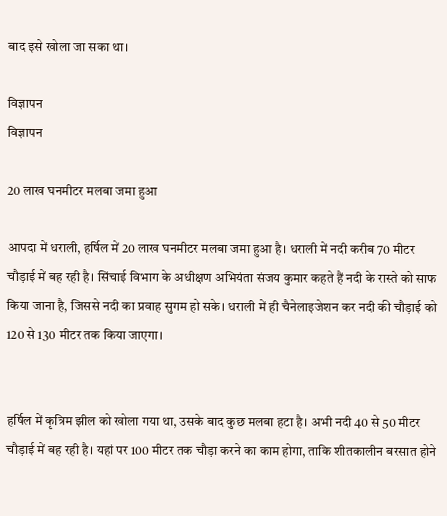बाद इसे खोला जा सका था।

विज्ञापन
विज्ञापन

20 लाख घनमीटर मलबा जमा हुआ

आपदा में धराली, हर्षिल में 20 लाख घनमीटर मलबा जमा हुआ है। धराली में नदी करीब 70 मीटर चौड़ाई में बह रही है। सिंचाई विभाग के अधीक्षण अभियंता संजय कुमार कहते हैं नदी के रास्ते को साफ किया जाना है, जिससे नदी का प्रवाह सुगम हो सके। धराली में ही चैनेलाइजेशन कर नदी की चौड़ाई को 120 से 130 मीटर तक किया जाएगा।


हर्षिल में कृत्रिम झील को खोला गया था, उसके बाद कुछ मलबा हटा है। अभी नदी 40 से 50 मीटर चौड़ाई में बह रही है। यहां पर 100 मीटर तक चौड़ा करने का काम होगा, ताकि शीतकालीन बरसात होने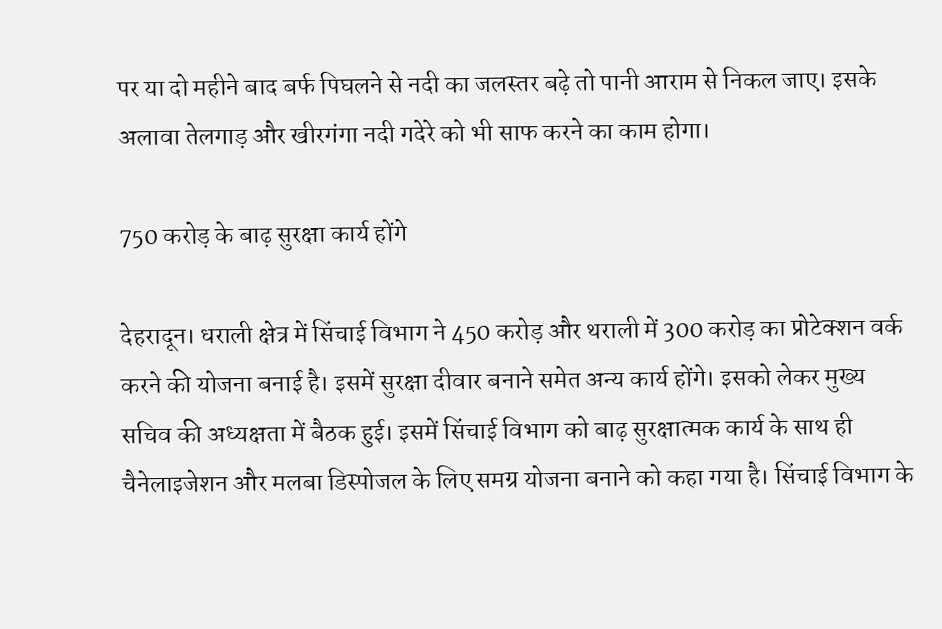पर या दो महीने बाद बर्फ पिघलने से नदी का जलस्तर बढ़े तो पानी आराम से निकल जाए। इसके अलावा तेलगाड़ और खीरगंगा नदी गदेरे को भी साफ करने का काम होगा।

750 करोड़ के बाढ़ सुरक्षा कार्य होंगे

देहरादून। धराली क्षेत्र में सिंचाई विभाग ने 450 करोड़ और थराली में 300 करोड़ का प्रोटेक्शन वर्क करने की योजना बनाई है। इसमें सुरक्षा दीवार बनाने समेत अन्य कार्य होंगे। इसको लेकर मुख्य सचिव की अध्यक्षता में बैठक हुई। इसमें सिंचाई विभाग को बाढ़ सुरक्षात्मक कार्य के साथ ही चैनेलाइजेशन और मलबा डिस्पोजल के लिए समग्र योजना बनाने को कहा गया है। सिंचाई विभाग के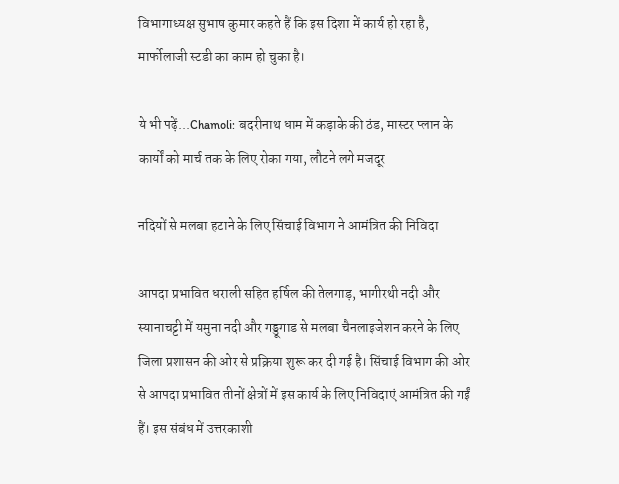विभागाध्यक्ष सुभाष कुमार कहते हैं कि इस दिशा में कार्य हो रहा है, मार्फोलाजी स्टडी का काम हो चुका है।

ये भी पढ़ें...Chamoli: बदरीनाथ धाम में कड़ाके की ठंड, मास्टर प्लान के कार्यों को मार्च तक के लिए रोका गया, लौटने लगे मजदूर

नदियों से मलबा हटाने के लिए सिंचाई विभाग ने आमंत्रित की निविदा

आपदा प्रभावित धराली सहित हर्षिल की तेलगाड़, भागीरथी नदी और स्यानाचट्टी में यमुना नदी और गड्डूगाड से मलबा चैनलाइजेशन करने के लिए जिला प्रशासन की ओर से प्रक्रिया शुरू कर दी गई है। सिंचाई विभाग की ओर से आपदा प्रभावित तीनों क्षेत्रों में इस कार्य के लिए निविदाएं आमंत्रित की गईं हैं। इस संबंध में उत्तरकाशी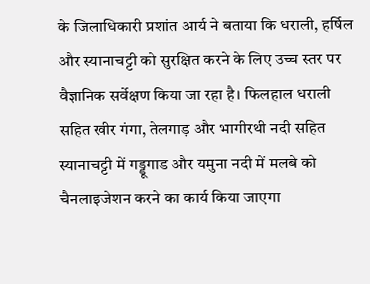के जिलाधिकारी प्रशांत आर्य ने बताया कि धराली, हर्षिल और स्यानाचट्टी को सुरक्षित करने के लिए उच्च स्तर पर वैज्ञानिक सर्वेक्षण किया जा रहा है। फिलहाल धराली सहित खीर गंगा, तेलगाड़ और भागीरथी नदी सहित स्यानाचट्टी में गड्डूगाड और यमुना नदी में मलबे को चैनलाइजेशन करने का कार्य किया जाएगा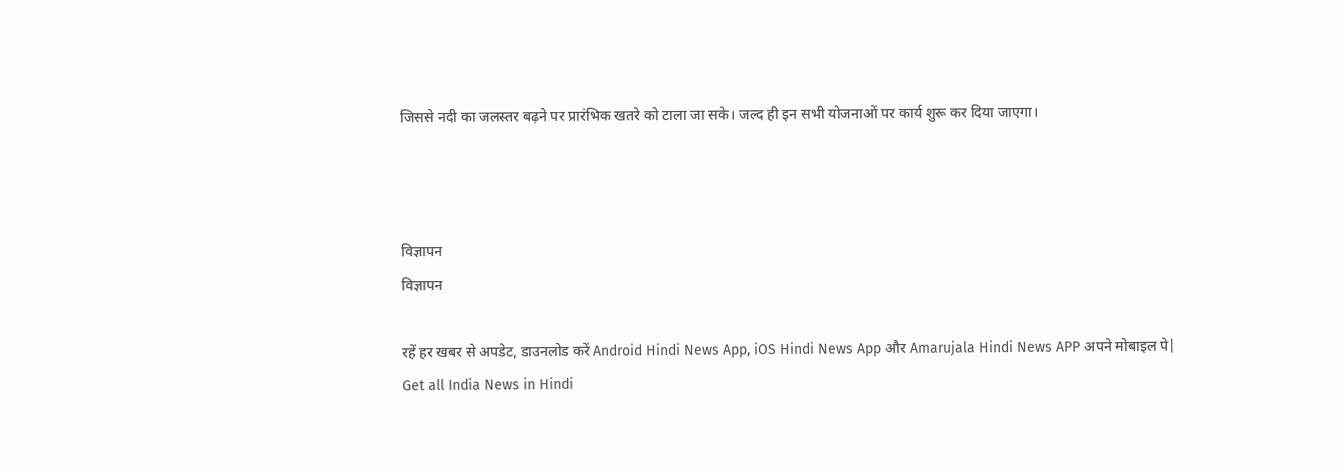जिससे नदी का जलस्तर बढ़ने पर प्रारंभिक खतरे को टाला जा सके। जल्द ही इन सभी योजनाओं पर कार्य शुरू कर दिया जाएगा।



विज्ञापन
विज्ञापन

रहें हर खबर से अपडेट, डाउनलोड करें Android Hindi News App, iOS Hindi News App और Amarujala Hindi News APP अपने मोबाइल पे|
Get all India News in Hindi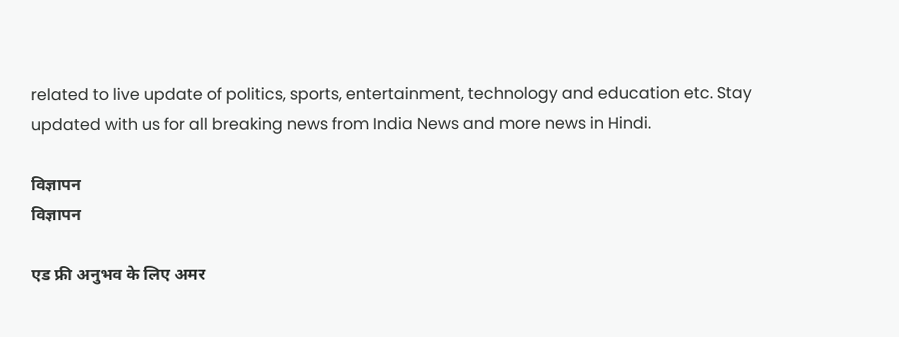related to live update of politics, sports, entertainment, technology and education etc. Stay updated with us for all breaking news from India News and more news in Hindi.

विज्ञापन
विज्ञापन

एड फ्री अनुभव के लिए अमर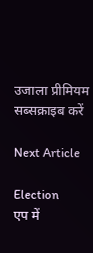उजाला प्रीमियम सब्सक्राइब करें

Next Article

Election
एप में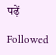पढ़ें

Followed